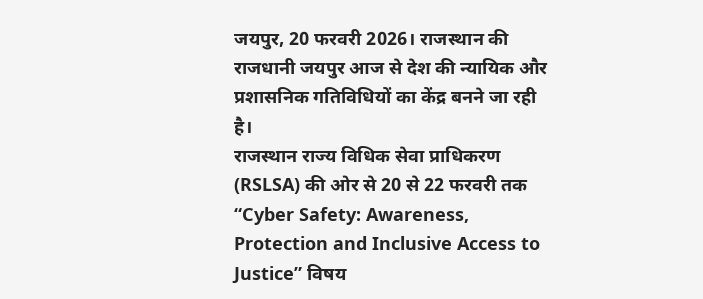जयपुर, 20 फरवरी 2026। राजस्थान की राजधानी जयपुर आज से देश की न्यायिक और प्रशासनिक गतिविधियों का केंद्र बनने जा रही है।
राजस्थान राज्य विधिक सेवा प्राधिकरण (RSLSA) की ओर से 20 से 22 फरवरी तक “Cyber Safety: Awareness, Protection and Inclusive Access to Justice” विषय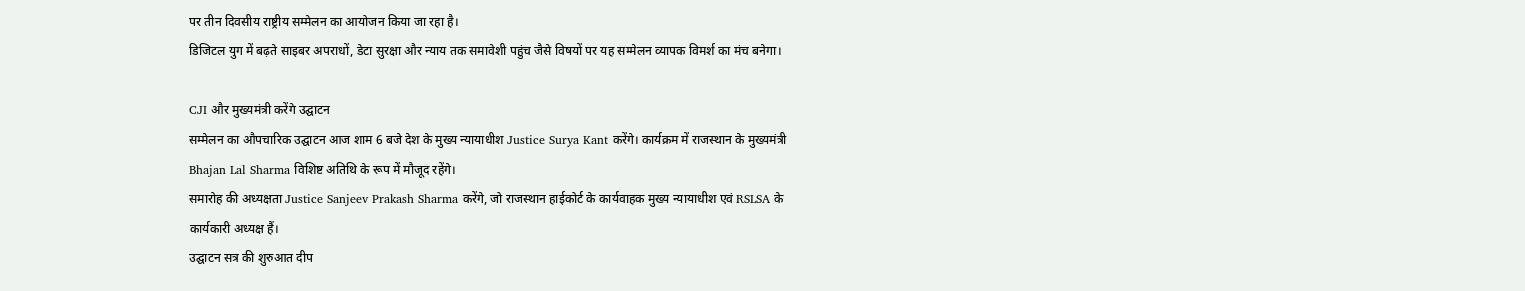पर तीन दिवसीय राष्ट्रीय सम्मेलन का आयोजन किया जा रहा है।
डिजिटल युग में बढ़ते साइबर अपराधों, डेटा सुरक्षा और न्याय तक समावेशी पहुंच जैसे विषयों पर यह सम्मेलन व्यापक विमर्श का मंच बनेगा।

CJI और मुख्यमंत्री करेंगे उद्घाटन
सम्मेलन का औपचारिक उद्घाटन आज शाम 6 बजे देश के मुख्य न्यायाधीश Justice Surya Kant करेंगे। कार्यक्रम में राजस्थान के मुख्यमंत्री Bhajan Lal Sharma विशिष्ट अतिथि के रूप में मौजूद रहेंगे।
समारोह की अध्यक्षता Justice Sanjeev Prakash Sharma करेंगे, जो राजस्थान हाईकोर्ट के कार्यवाहक मुख्य न्यायाधीश एवं RSLSA के कार्यकारी अध्यक्ष हैं।
उद्घाटन सत्र की शुरुआत दीप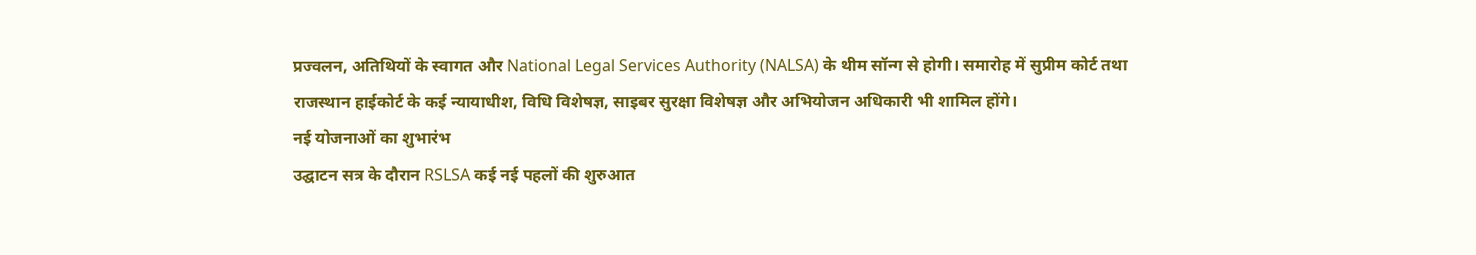प्रज्वलन, अतिथियों के स्वागत और National Legal Services Authority (NALSA) के थीम सॉन्ग से होगी। समारोह में सुप्रीम कोर्ट तथा राजस्थान हाईकोर्ट के कई न्यायाधीश, विधि विशेषज्ञ, साइबर सुरक्षा विशेषज्ञ और अभियोजन अधिकारी भी शामिल होंगे।
नई योजनाओं का शुभारंभ
उद्घाटन सत्र के दौरान RSLSA कई नई पहलों की शुरुआत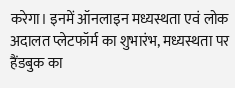करेगा। इनमें ऑनलाइन मध्यस्थता एवं लोक अदालत प्लेटफॉर्म का शुभारंभ, मध्यस्थता पर हैंडबुक का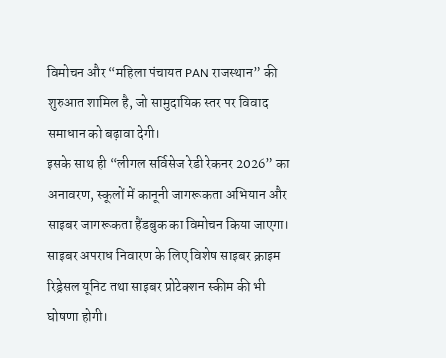विमोचन और “महिला पंचायत PAN राजस्थान” की शुरुआत शामिल है, जो सामुदायिक स्तर पर विवाद समाधान को बढ़ावा देगी।
इसके साथ ही “लीगल सर्विसेज रेडी रेकनर 2026” का अनावरण, स्कूलों में कानूनी जागरूकता अभियान और साइबर जागरूकता हैंडबुक का विमोचन किया जाएगा। साइबर अपराध निवारण के लिए विशेष साइबर क्राइम रिड्रेसल यूनिट तथा साइबर प्रोटेक्शन स्कीम की भी घोषणा होगी।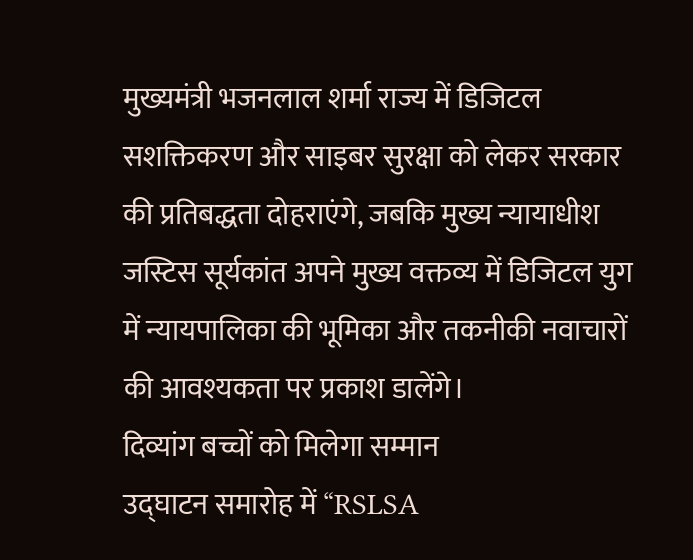मुख्यमंत्री भजनलाल शर्मा राज्य में डिजिटल सशक्तिकरण और साइबर सुरक्षा को लेकर सरकार की प्रतिबद्धता दोहराएंगे, जबकि मुख्य न्यायाधीश जस्टिस सूर्यकांत अपने मुख्य वक्तव्य में डिजिटल युग में न्यायपालिका की भूमिका और तकनीकी नवाचारों की आवश्यकता पर प्रकाश डालेंगे।
दिव्यांग बच्चों को मिलेगा सम्मान
उद्घाटन समारोह में “RSLSA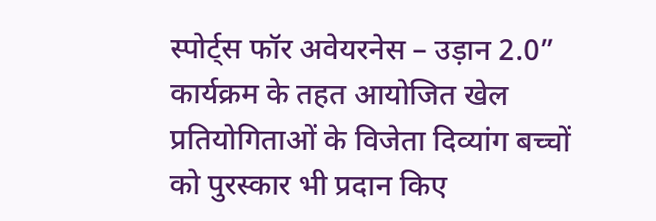स्पोर्ट्स फॉर अवेयरनेस – उड़ान 2.0” कार्यक्रम के तहत आयोजित खेल प्रतियोगिताओं के विजेता दिव्यांग बच्चों को पुरस्कार भी प्रदान किए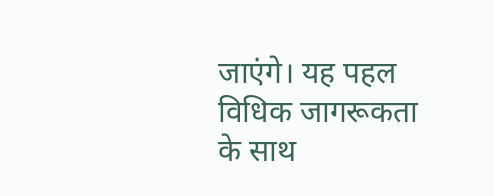जाएंगे। यह पहल विधिक जागरूकता के साथ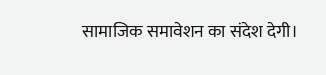सामाजिक समावेशन का संदेश देगी।